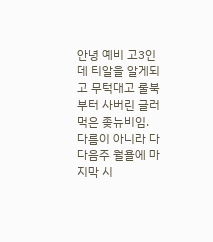안녕 예비 고3인데 티알을 알게되고 무턱대고 룰북부터 사버린 글러먹은 좆뉴비임.
다름이 아니라 다다음주 월욜에 마지막 시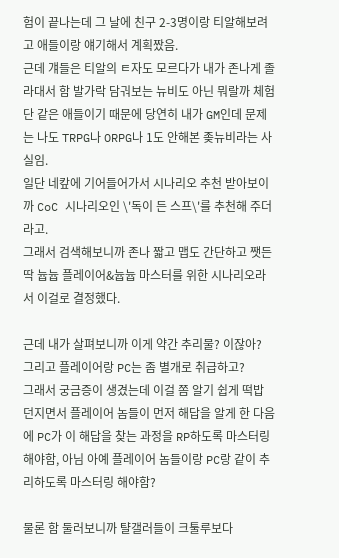험이 끝나는데 그 날에 친구 2-3명이랑 티알해보려고 애들이랑 얘기해서 계획짰음.
근데 걔들은 티알의 ㅌ자도 모르다가 내가 존나게 졸라대서 함 발가락 담궈보는 뉴비도 아닌 뭐랄까 체험단 같은 애들이기 때문에 당연히 내가 GM인데 문제는 나도 TRPG나 ORPG나 1도 안해본 좆뉴비라는 사실임.
일단 네캎에 기어들어가서 시나리오 추천 받아보이까 CoC 시나리오인 \'독이 든 스프\'를 추천해 주더라고.
그래서 검색해보니까 존나 짧고 맵도 간단하고 쨋든 딱 늅늅 플레이어&늅늅 마스터를 위한 시나리오라서 이걸로 결정했다.

근데 내가 살펴보니까 이게 약간 추리물? 이잖아?
그리고 플레이어랑 PC는 좀 별개로 취급하고?
그래서 궁금증이 생겼는데 이걸 쫌 알기 쉽게 떡밥 던지면서 플레이어 놈들이 먼저 해답을 알게 한 다음에 PC가 이 해답을 찾는 과정을 RP하도록 마스터링 해야함, 아님 아예 플레이어 놈들이랑 PC랑 같이 추리하도록 마스터링 해야함?

물론 함 둘러보니까 턀갤러들이 크툴루보다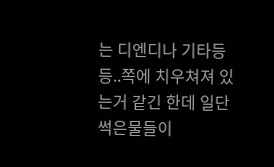는 디엔디나 기타등등..쪽에 치우쳐져 있는거 같긴 한데 일단 썩은물들이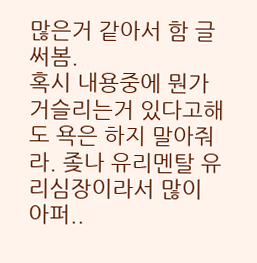많은거 같아서 함 글 써봄.
혹시 내용중에 뭔가 거슬리는거 있다고해도 욕은 하지 말아줘라. 좆나 유리멘탈 유리심장이라서 많이 아퍼..